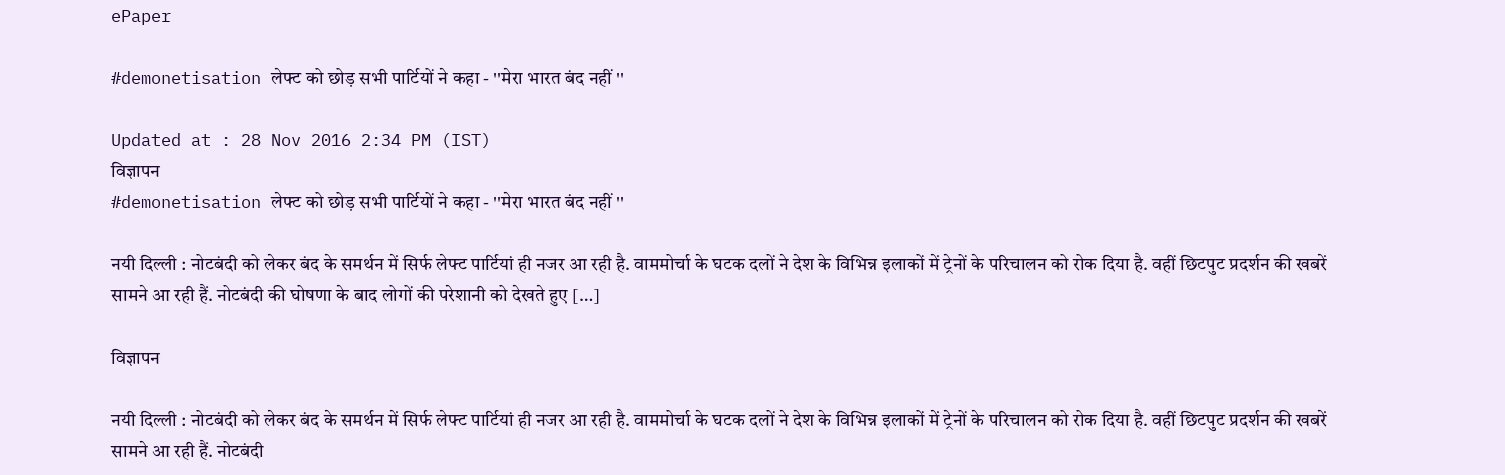ePaper

#demonetisation लेफ्ट को छोड़ सभी पार्टियों ने कहा - ''मेरा भारत बंद नहीं ''

Updated at : 28 Nov 2016 2:34 PM (IST)
विज्ञापन
#demonetisation लेफ्ट को छोड़ सभी पार्टियों ने कहा - ''मेरा भारत बंद नहीं ''

नयी दिल्ली : नोटबंदी को लेकर बंद के समर्थन में सिर्फ लेफ्ट पार्टियां ही नजर आ रही है. वाममोर्चा के घटक दलों ने देश के विभिन्न इलाकों में ट्रेनों के परिचालन को रोक दिया है. वहीं छिटपुट प्रदर्शन की खबरें सामने आ रही हैं. नोटबंदी की घोषणा के बाद लोगों की परेशानी को देखते हुए […]

विज्ञापन

नयी दिल्ली : नोटबंदी को लेकर बंद के समर्थन में सिर्फ लेफ्ट पार्टियां ही नजर आ रही है. वाममोर्चा के घटक दलों ने देश के विभिन्न इलाकों में ट्रेनों के परिचालन को रोक दिया है. वहीं छिटपुट प्रदर्शन की खबरें सामने आ रही हैं. नोटबंदी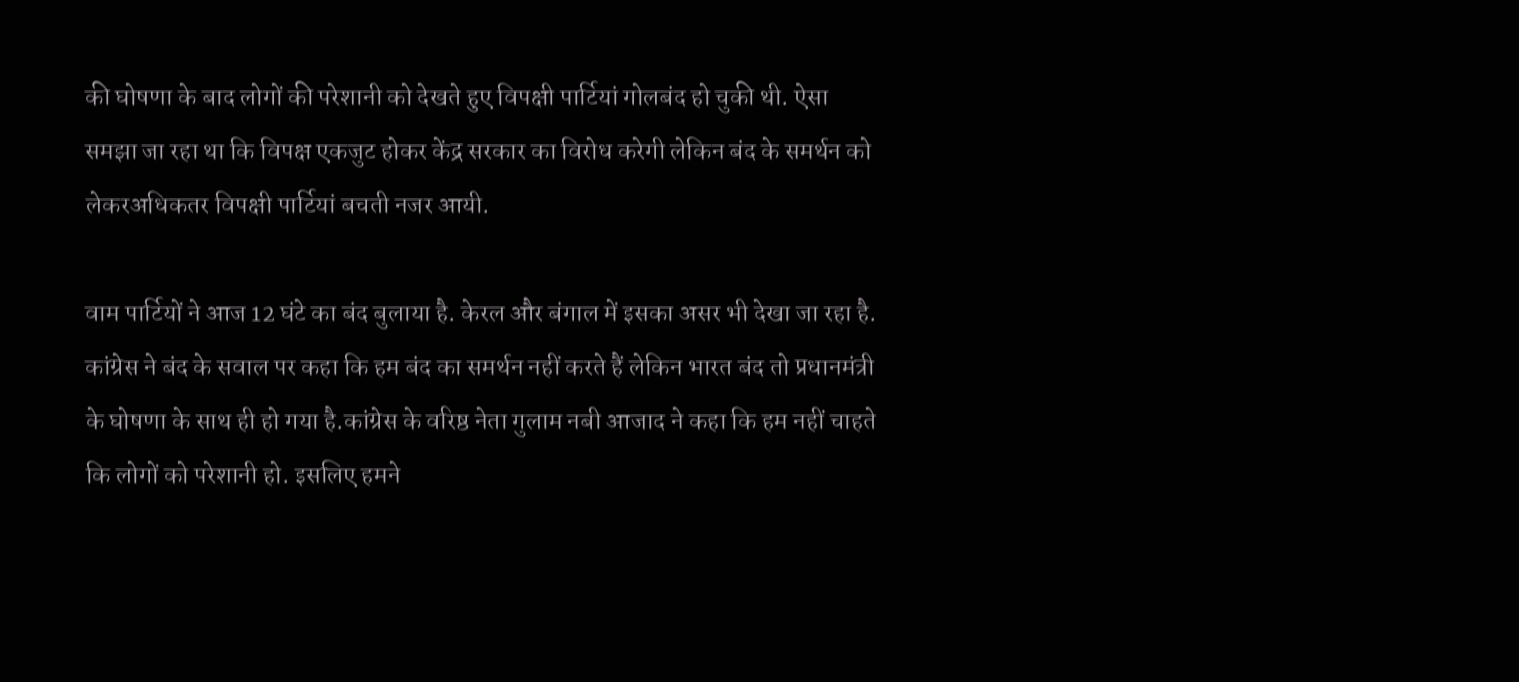की घोषणा के बाद लोगों की परेशानी को देखते हुए विपक्षी पार्टियां गोलबंद हो चुकी थी. ऐसा समझा जा रहा था कि विपक्ष एकजुट होकर केंद्र सरकार का विरोध करेगी लेकिन बंद के समर्थन को लेकरअधिकतर विपक्षी पार्टियां बचती नजर आयी.

वाम पार्टियों ने आज 12 घंटे का बंद बुलाया है. केरल और बंगाल में इसका असर भी देखा जा रहा है. कांग्रेस ने बंद के सवाल पर कहा कि हम बंद का समर्थन नहीं करते हैं लेकिन भारत बंद तो प्रधानमंत्री के घोषणा के साथ ही हो गया है.कांग्रेस के वरिष्ठ नेता गुलाम नबी आजाद ने कहा कि हम नहीं चाहते कि लोगों को परेशानी हो. इसलिए हमने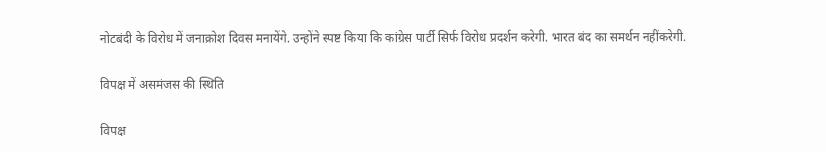नोटबंदी के विरोध में जनाक्रोश दिवस मनायेंगे. उन्होंने स्पष्ट किया कि कांग्रेस पार्टी सिर्फ विरोध प्रदर्शन करेगी. भारत बंद का समर्थन नहींकरेगी.

विपक्ष में असमंजस की स्थिति

विपक्ष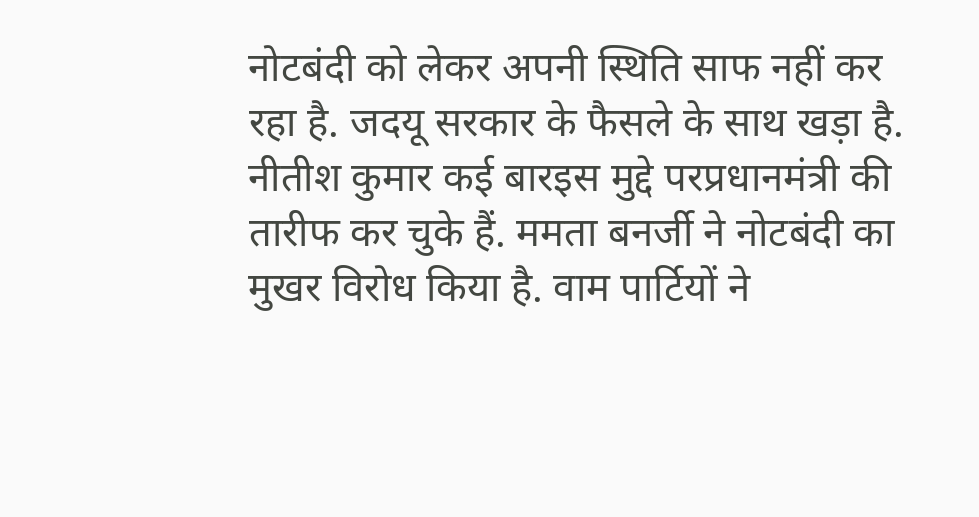नोटबंदी को लेकर अपनी स्थिति साफ नहीं कर रहा है. जदयू सरकार के फैसले के साथ खड़ा है. नीतीश कुमार कई बारइस मुद्दे परप्रधानमंत्री की तारीफ कर चुके हैं. ममता बनर्जी ने नोटबंदी का मुखर विरोध किया है. वाम पार्टियों ने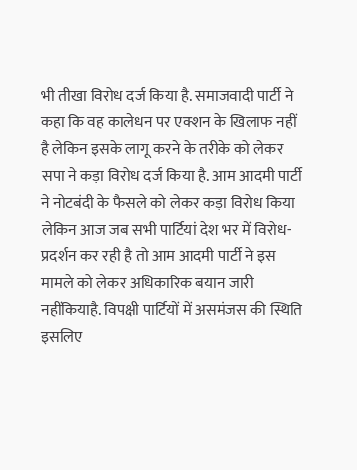भी तीखा विरोध दर्ज किया है. समाजवादी पार्टी ने कहा कि वह कालेधन पर एक्शन के खिलाफ नहीं है लेकिन इसके लागू करने के तरीके को लेकर सपा ने कड़ा विरोध दर्ज किया है. आम आदमी पार्टी ने नोटबंदी के फैसले को लेकर कड़ा विरोध किया लेकिन आज जब सभी पार्टियां देश भर में विरोध-प्रदर्शन कर रही है तो आम आदमी पार्टी ने इस मामले को लेकर अधिकारिक बयान जारी नहींकियाहै. विपक्षी पार्टियों में असमंजस की स्थिति इसलिए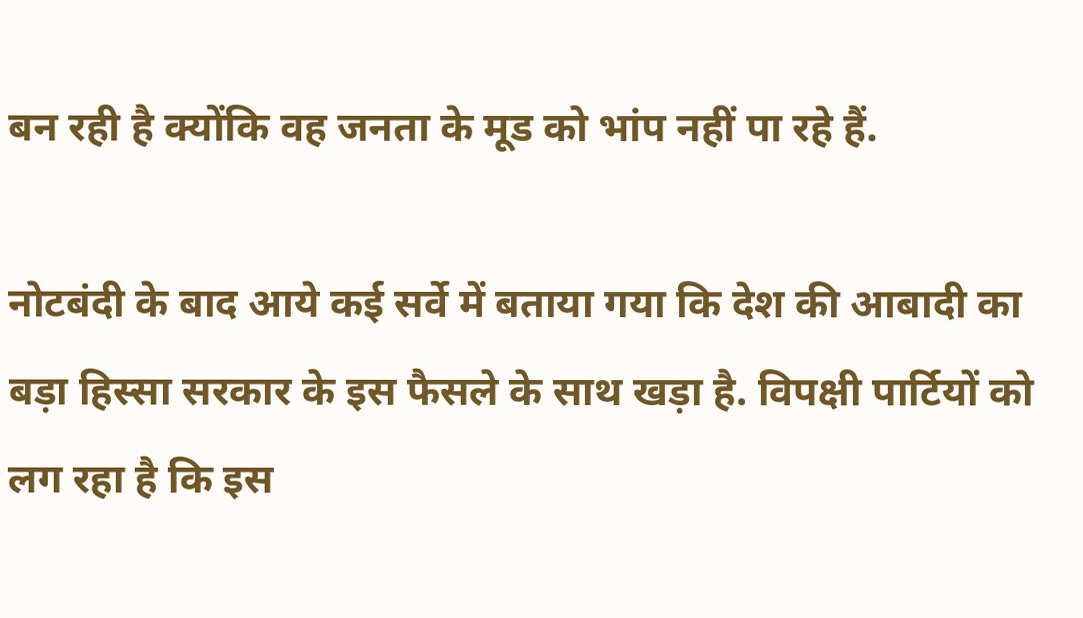बन रही है क्योंकि वह जनता के मूड को भांप नहीं पा रहे हैं.

नोटबंदी के बाद आये कई सर्वे में बताया गया कि देश की आबादी का बड़ा हिस्सा सरकार के इस फैसले के साथ खड़ा है. विपक्षी पार्टियों को लग रहा है कि इस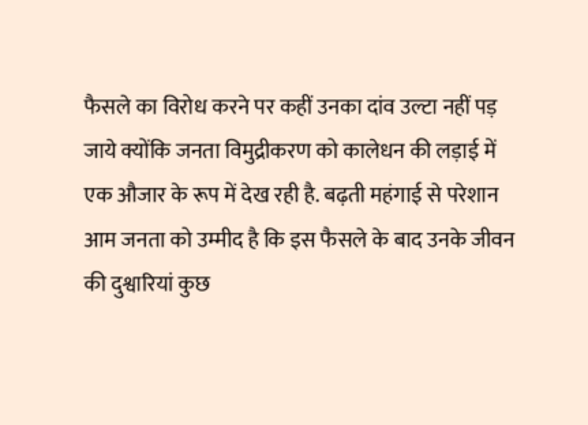फैसले का विरोध करने पर कहीं उनका दांव उल्टा नहीं पड़ जाये क्योंकि जनता विमुद्रीकरण को कालेधन की लड़ाई में एक औजार के रूप में देख रही है. बढ़ती महंगाई से परेशान आम जनता को उम्मीद है कि इस फैसले के बाद उनके जीवन की दुश्वारियां कुछ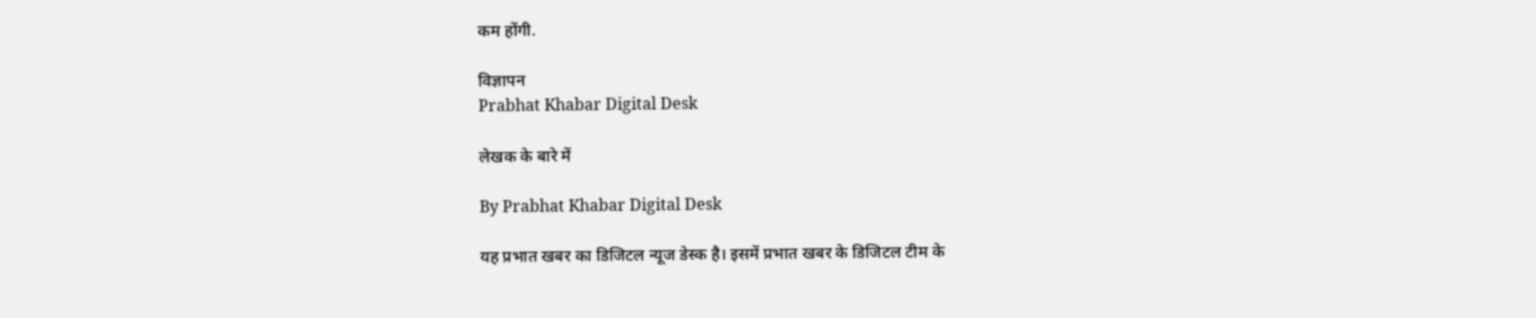कम होंगी.

विज्ञापन
Prabhat Khabar Digital Desk

लेखक के बारे में

By Prabhat Khabar Digital Desk

यह प्रभात खबर का डिजिटल न्यूज डेस्क है। इसमें प्रभात खबर के डिजिटल टीम के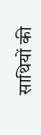साथियों की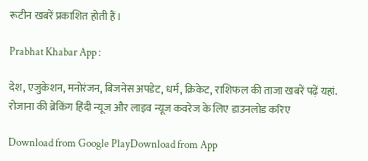रूटीन खबरें प्रकाशित होती हैं।

Prabhat Khabar App :

देश, एजुकेशन, मनोरंजन, बिजनेस अपडेट, धर्म, क्रिकेट, राशिफल की ताजा खबरें पढ़ें यहां. रोजाना की ब्रेकिंग हिंदी न्यूज और लाइव न्यूज कवरेज के लिए डाउनलोड करिए

Download from Google PlayDownload from App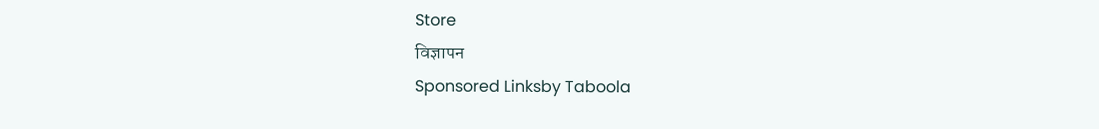Store
विज्ञापन
Sponsored Linksby Taboola